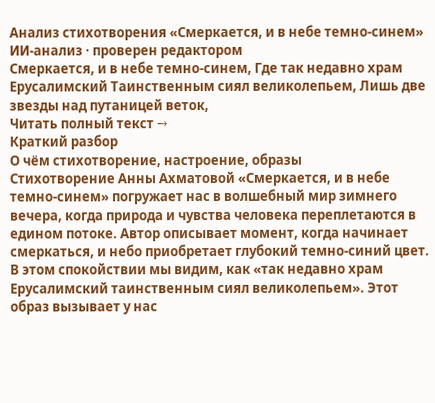Анализ стихотворения «Смеркается, и в небе темно-синем»
ИИ-анализ · проверен редактором
Смеркается, и в небе темно-синем, Где так недавно храм Ерусалимский Таинственным сиял великолепьем, Лишь две звезды над путаницей веток,
Читать полный текст →
Краткий разбор
О чём стихотворение, настроение, образы
Стихотворение Анны Ахматовой «Смеркается, и в небе темно-синем» погружает нас в волшебный мир зимнего вечера, когда природа и чувства человека переплетаются в едином потоке. Автор описывает момент, когда начинает смеркаться, и небо приобретает глубокий темно-синий цвет. В этом спокойствии мы видим, как «так недавно храм Ерусалимский таинственным сиял великолепьем». Этот образ вызывает у нас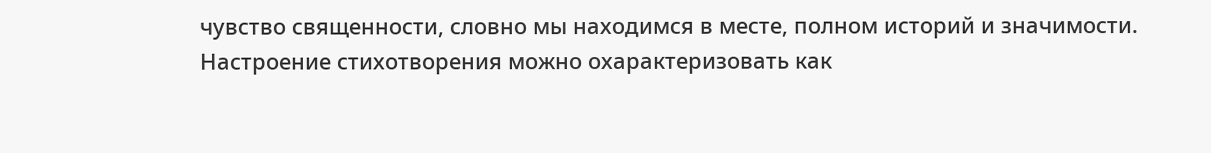чувство священности, словно мы находимся в месте, полном историй и значимости.
Настроение стихотворения можно охарактеризовать как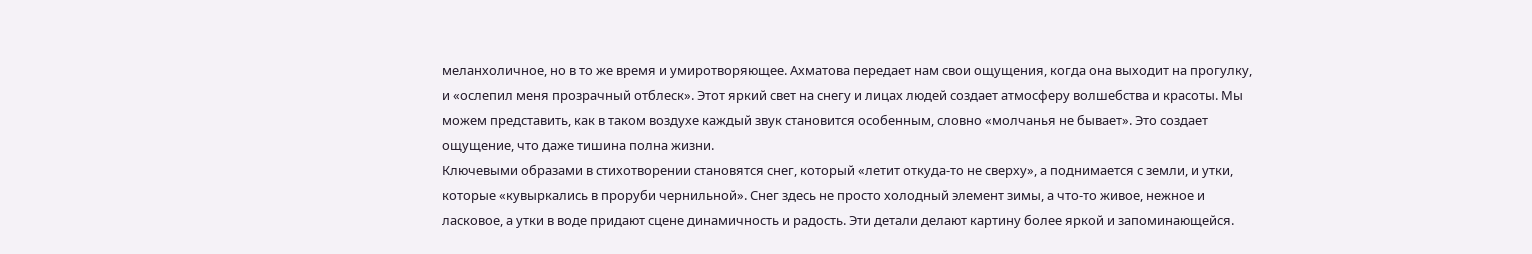меланхоличное, но в то же время и умиротворяющее. Ахматова передает нам свои ощущения, когда она выходит на прогулку, и «ослепил меня прозрачный отблеск». Этот яркий свет на снегу и лицах людей создает атмосферу волшебства и красоты. Мы можем представить, как в таком воздухе каждый звук становится особенным, словно «молчанья не бывает». Это создает ощущение, что даже тишина полна жизни.
Ключевыми образами в стихотворении становятся снег, который «летит откуда-то не сверху», а поднимается с земли, и утки, которые «кувыркались в проруби чернильной». Снег здесь не просто холодный элемент зимы, а что-то живое, нежное и ласковое, а утки в воде придают сцене динамичность и радость. Эти детали делают картину более яркой и запоминающейся.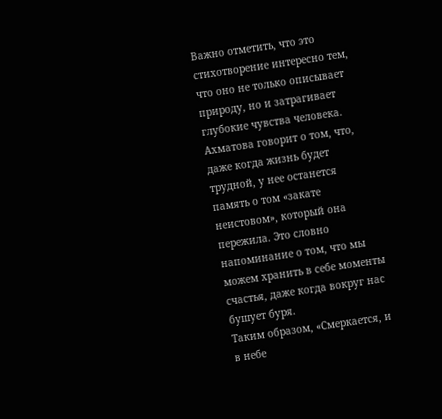Важно отметить, что это стихотворение интересно тем, что оно не только описывает природу, но и затрагивает глубокие чувства человека. Ахматова говорит о том, что, даже когда жизнь будет трудной, у нее останется память о том «закате неистовом», который она пережила. Это словно напоминание о том, что мы можем хранить в себе моменты счастья, даже когда вокруг нас бушует буря.
Таким образом, «Смеркается, и в небе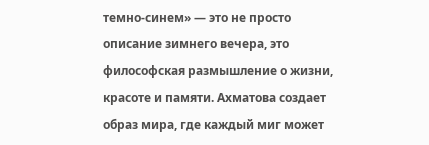темно-синем» — это не просто описание зимнего вечера, это философская размышление о жизни, красоте и памяти. Ахматова создает образ мира, где каждый миг может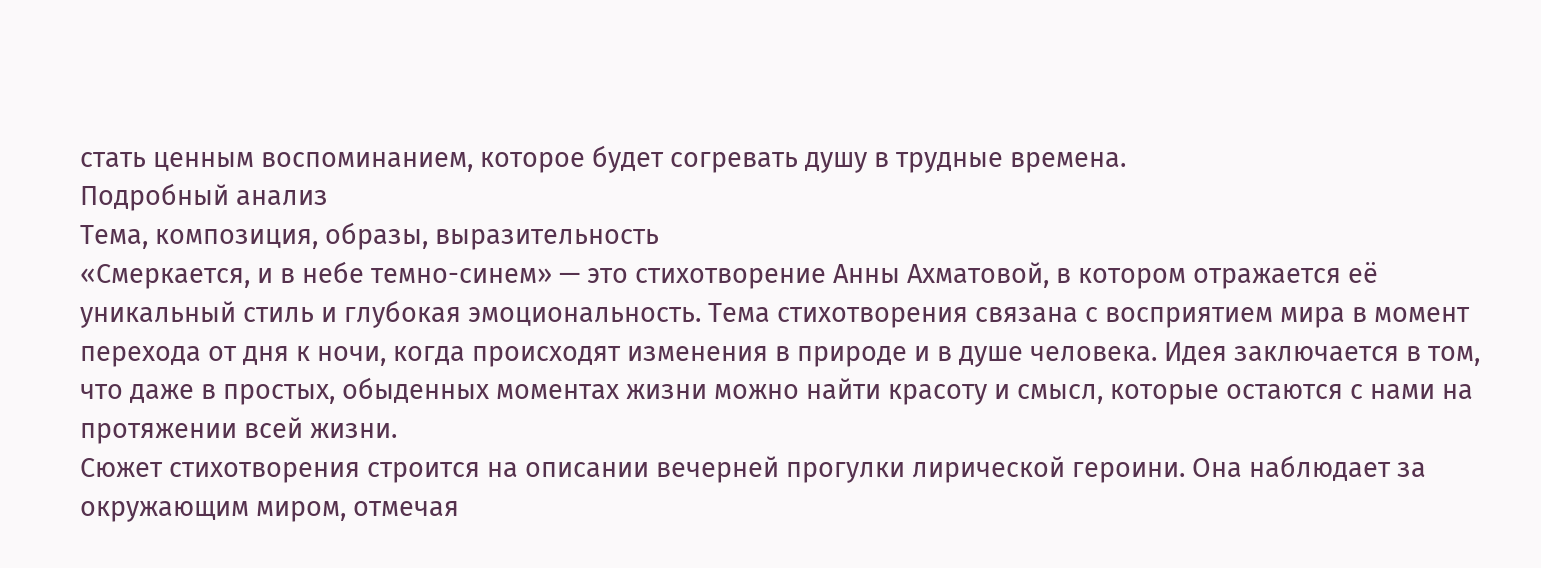стать ценным воспоминанием, которое будет согревать душу в трудные времена.
Подробный анализ
Тема, композиция, образы, выразительность
«Смеркается, и в небе темно-синем» — это стихотворение Анны Ахматовой, в котором отражается её уникальный стиль и глубокая эмоциональность. Тема стихотворения связана с восприятием мира в момент перехода от дня к ночи, когда происходят изменения в природе и в душе человека. Идея заключается в том, что даже в простых, обыденных моментах жизни можно найти красоту и смысл, которые остаются с нами на протяжении всей жизни.
Сюжет стихотворения строится на описании вечерней прогулки лирической героини. Она наблюдает за окружающим миром, отмечая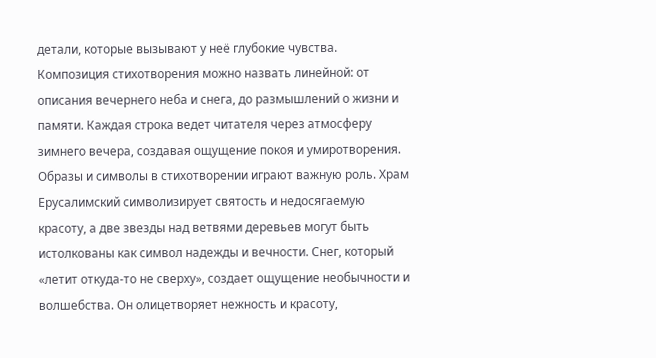детали, которые вызывают у неё глубокие чувства. Композиция стихотворения можно назвать линейной: от описания вечернего неба и снега, до размышлений о жизни и памяти. Каждая строка ведет читателя через атмосферу зимнего вечера, создавая ощущение покоя и умиротворения.
Образы и символы в стихотворении играют важную роль. Храм Ерусалимский символизирует святость и недосягаемую красоту, а две звезды над ветвями деревьев могут быть истолкованы как символ надежды и вечности. Снег, который «летит откуда-то не сверху», создает ощущение необычности и волшебства. Он олицетворяет нежность и красоту,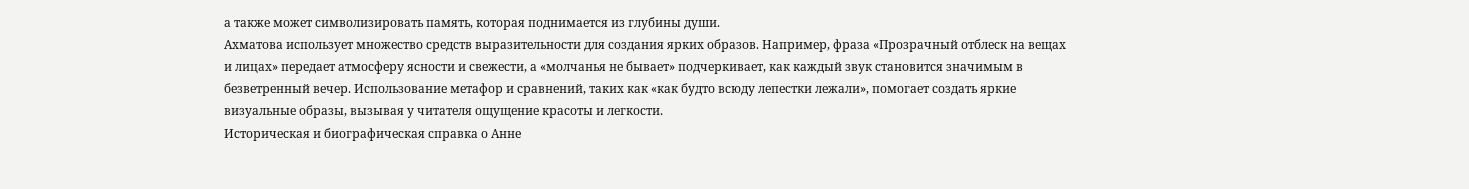а также может символизировать память, которая поднимается из глубины души.
Ахматова использует множество средств выразительности для создания ярких образов. Например, фраза «Прозрачный отблеск на вещах и лицах» передает атмосферу ясности и свежести, а «молчанья не бывает» подчеркивает, как каждый звук становится значимым в безветренный вечер. Использование метафор и сравнений, таких как «как будто всюду лепестки лежали», помогает создать яркие визуальные образы, вызывая у читателя ощущение красоты и легкости.
Историческая и биографическая справка о Анне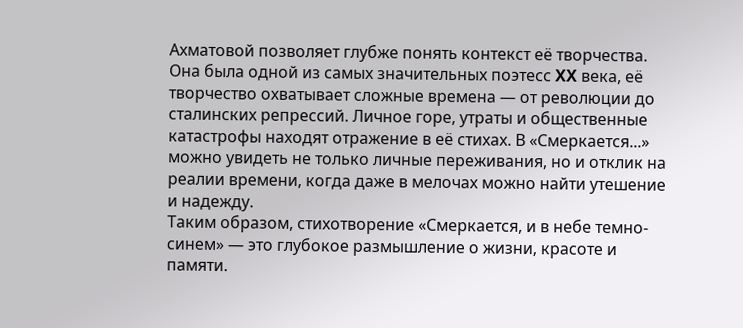Ахматовой позволяет глубже понять контекст её творчества. Она была одной из самых значительных поэтесс XX века, её творчество охватывает сложные времена — от революции до сталинских репрессий. Личное горе, утраты и общественные катастрофы находят отражение в её стихах. В «Смеркается...» можно увидеть не только личные переживания, но и отклик на реалии времени, когда даже в мелочах можно найти утешение и надежду.
Таким образом, стихотворение «Смеркается, и в небе темно-синем» — это глубокое размышление о жизни, красоте и памяти.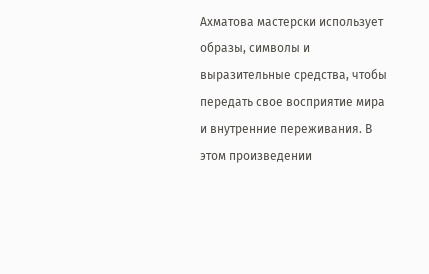Ахматова мастерски использует образы, символы и выразительные средства, чтобы передать свое восприятие мира и внутренние переживания. В этом произведении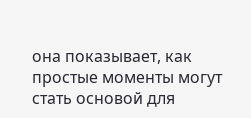она показывает, как простые моменты могут стать основой для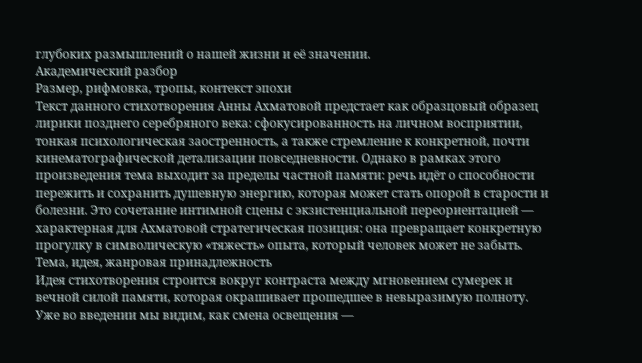глубоких размышлений о нашей жизни и её значении.
Академический разбор
Размер, рифмовка, тропы, контекст эпохи
Текст данного стихотворения Анны Ахматовой предстает как образцовый образец лирики позднего серебряного века: сфокусированность на личном восприятии, тонкая психологическая заостренность, а также стремление к конкретной, почти кинематографической детализации повседневности. Однако в рамках этого произведения тема выходит за пределы частной памяти: речь идёт о способности пережить и сохранить душевную энергию, которая может стать опорой в старости и болезни. Это сочетание интимной сцены с экзистенциальной переориентацией — характерная для Ахматовой стратегическая позиция: она превращает конкретную прогулку в символическую «тяжесть» опыта, который человек может не забыть.
Тема, идея, жанровая принадлежность
Идея стихотворения строится вокруг контраста между мгновением сумерек и вечной силой памяти, которая окрашивает прошедшее в невыразимую полноту. Уже во введении мы видим, как смена освещения —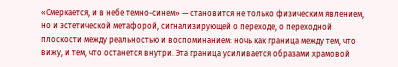«Смеркается, и в небе темно-синем» — становится не только физическим явлением, но и эстетической метафорой, сигнализирующей о переходе, о переходной плоскости между реальностью и воспоминанием: ночь как граница между тем, что вижу, и тем, что останется внутри. Эта граница усиливается образами храмовой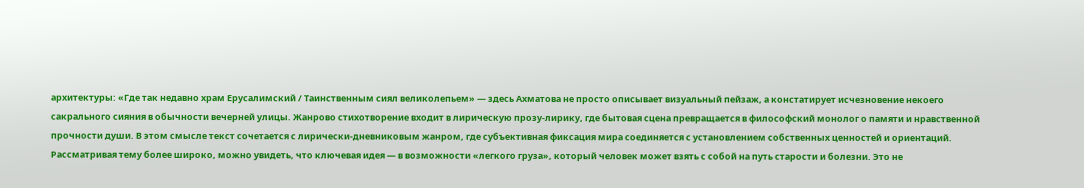архитектуры: «Где так недавно храм Ерусалимский / Таинственным сиял великолепьем» — здесь Ахматова не просто описывает визуальный пейзаж, а констатирует исчезновение некоего сакрального сияния в обычности вечерней улицы. Жанрово стихотворение входит в лирическую прозу-лирику, где бытовая сцена превращается в философский монолог о памяти и нравственной прочности души. В этом смысле текст сочетается с лирически-дневниковым жанром, где субъективная фиксация мира соединяется с установлением собственных ценностей и ориентаций.
Рассматривая тему более широко, можно увидеть, что ключевая идея — в возможности «легкого груза», который человек может взять с собой на путь старости и болезни. Это не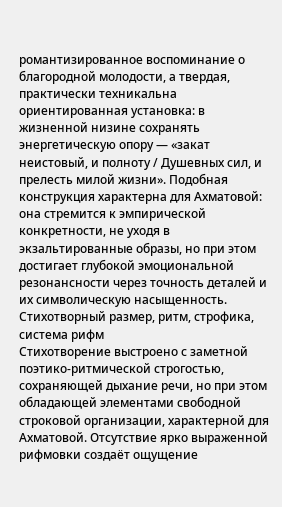романтизированное воспоминание о благородной молодости, а твердая, практически техникальна ориентированная установка: в жизненной низине сохранять энергетическую опору — «закат неистовый, и полноту / Душевных сил, и прелесть милой жизни». Подобная конструкция характерна для Ахматовой: она стремится к эмпирической конкретности, не уходя в экзальтированные образы, но при этом достигает глубокой эмоциональной резонансности через точность деталей и их символическую насыщенность.
Стихотворный размер, ритм, строфика, система рифм
Стихотворение выстроено с заметной поэтико-ритмической строгостью, сохраняющей дыхание речи, но при этом обладающей элементами свободной строковой организации, характерной для Ахматовой. Отсутствие ярко выраженной рифмовки создаёт ощущение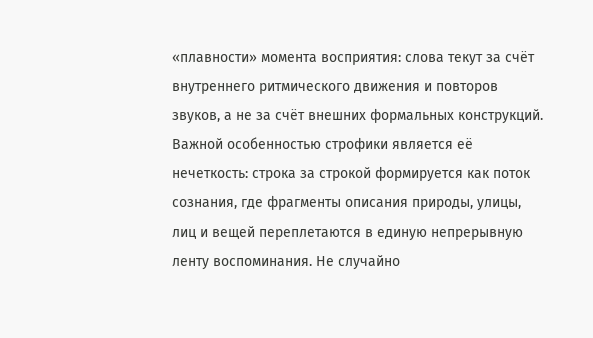«плавности» момента восприятия: слова текут за счёт внутреннего ритмического движения и повторов звуков, а не за счёт внешних формальных конструкций. Важной особенностью строфики является её нечеткость: строка за строкой формируется как поток сознания, где фрагменты описания природы, улицы, лиц и вещей переплетаются в единую непрерывную ленту воспоминания. Не случайно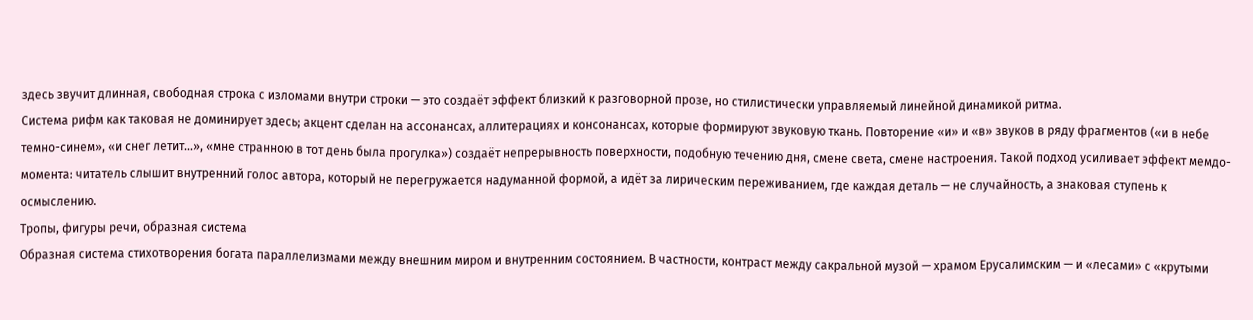здесь звучит длинная, свободная строка с изломами внутри строки — это создаёт эффект близкий к разговорной прозе, но стилистически управляемый линейной динамикой ритма.
Система рифм как таковая не доминирует здесь; акцент сделан на ассонансах, аллитерациях и консонансах, которые формируют звуковую ткань. Повторение «и» и «в» звуков в ряду фрагментов («и в небе темно-синем», «и снег летит…», «мне странною в тот день была прогулка») создаёт непрерывность поверхности, подобную течению дня, смене света, смене настроения. Такой подход усиливает эффект мемдо-момента: читатель слышит внутренний голос автора, который не перегружается надуманной формой, а идёт за лирическим переживанием, где каждая деталь — не случайность, а знаковая ступень к осмыслению.
Тропы, фигуры речи, образная система
Образная система стихотворения богата параллелизмами между внешним миром и внутренним состоянием. В частности, контраст между сакральной музой — храмом Ерусалимским — и «лесами» с «крутыми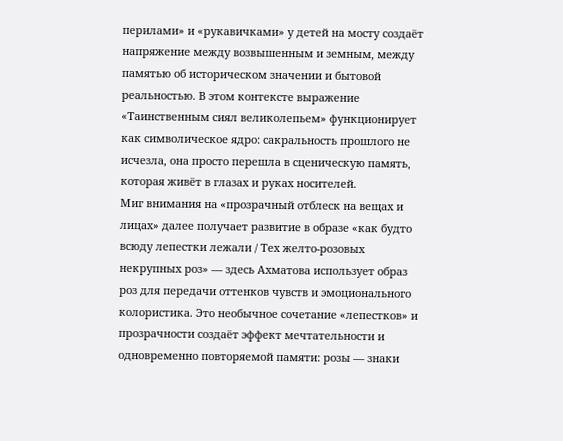перилами» и «рукавичками» у детей на мосту создаёт напряжение между возвышенным и земным, между памятью об историческом значении и бытовой реальностью. В этом контексте выражение «Таинственным сиял великолепьем» функционирует как символическое ядро: сакральность прошлого не исчезла, она просто перешла в сценическую память, которая живёт в глазах и руках носителей.
Миг внимания на «прозрачный отблеск на вещах и лицах» далее получает развитие в образе «как будто всюду лепестки лежали / Тех желто-розовых некрупных роз» — здесь Ахматова использует образ роз для передачи оттенков чувств и эмоционального колористика. Это необычное сочетание «лепестков» и прозрачности создаёт эффект мечтательности и одновременно повторяемой памяти: розы — знаки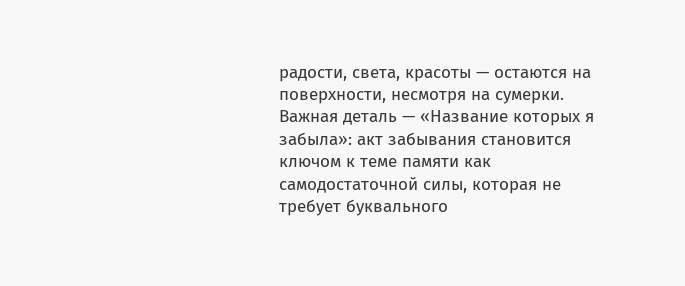радости, света, красоты — остаются на поверхности, несмотря на сумерки. Важная деталь — «Название которых я забыла»: акт забывания становится ключом к теме памяти как самодостаточной силы, которая не требует буквального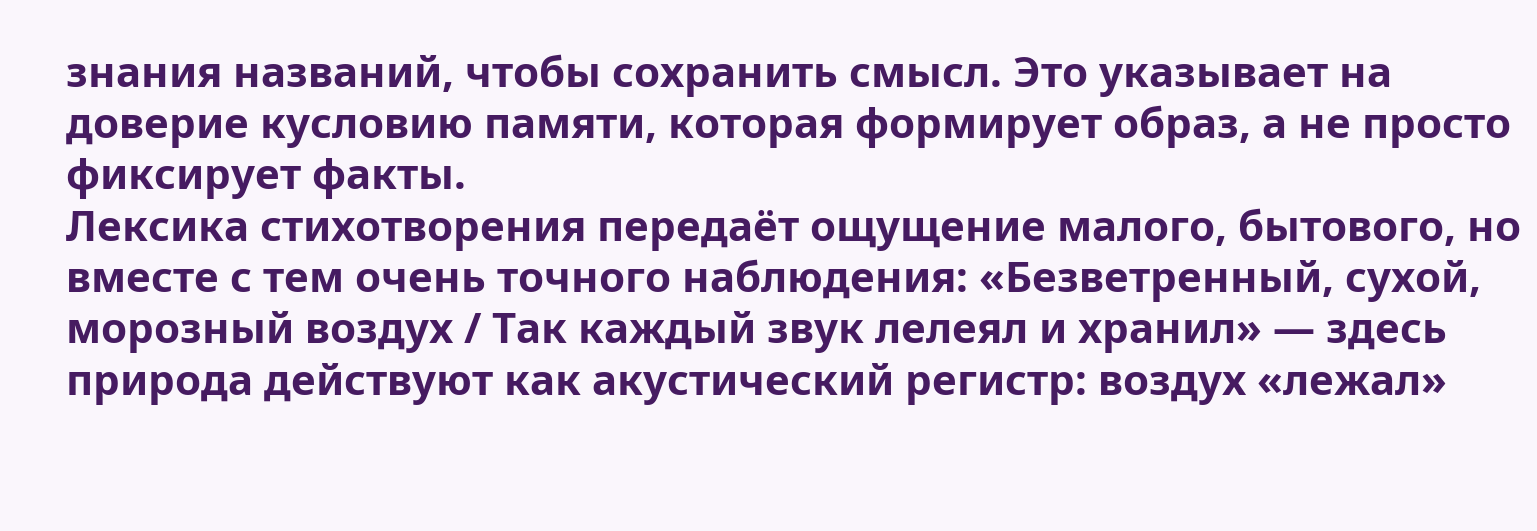знания названий, чтобы сохранить смысл. Это указывает на доверие кусловию памяти, которая формирует образ, а не просто фиксирует факты.
Лексика стихотворения передаёт ощущение малого, бытового, но вместе с тем очень точного наблюдения: «Безветренный, сухой, морозный воздух / Так каждый звук лелеял и хранил» — здесь природа действуют как акустический регистр: воздух «лежал»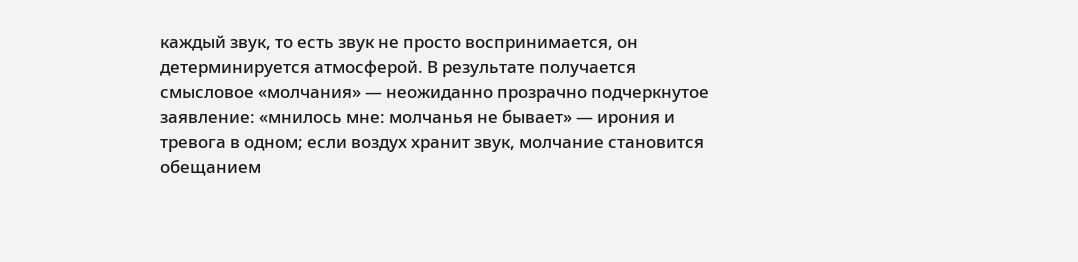каждый звук, то есть звук не просто воспринимается, он детерминируется атмосферой. В результате получается смысловое «молчания» — неожиданно прозрачно подчеркнутое заявление: «мнилось мне: молчанья не бывает» — ирония и тревога в одном; если воздух хранит звук, молчание становится обещанием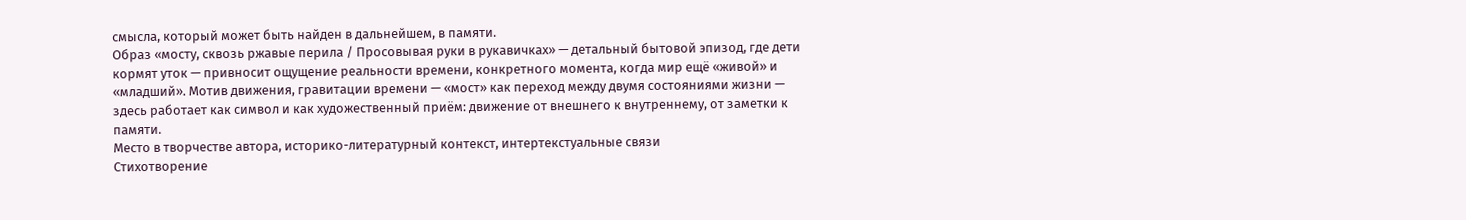смысла, который может быть найден в дальнейшем, в памяти.
Образ «мосту, сквозь ржавые перила / Просовывая руки в рукавичках» — детальный бытовой эпизод, где дети кормят уток — привносит ощущение реальности времени, конкретного момента, когда мир ещё «живой» и «младший». Мотив движения, гравитации времени — «мост» как переход между двумя состояниями жизни — здесь работает как символ и как художественный приём: движение от внешнего к внутреннему, от заметки к памяти.
Место в творчестве автора, историко-литературный контекст, интертекстуальные связи
Стихотворение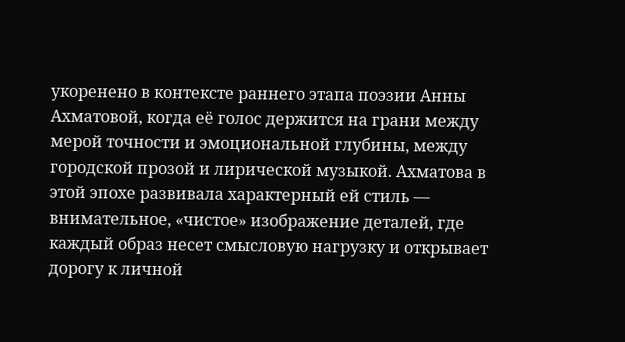укоренено в контексте раннего этапа поэзии Анны Ахматовой, когда её голос держится на грани между мерой точности и эмоциональной глубины, между городской прозой и лирической музыкой. Ахматова в этой эпохе развивала характерный ей стиль — внимательное, «чистое» изображение деталей, где каждый образ несет смысловую нагрузку и открывает дорогу к личной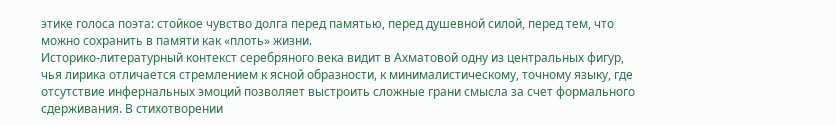этике голоса поэта: стойкое чувство долга перед памятью, перед душевной силой, перед тем, что можно сохранить в памяти как «плоть» жизни.
Историко-литературный контекст серебряного века видит в Ахматовой одну из центральных фигур, чья лирика отличается стремлением к ясной образности, к минималистическому, точному языку, где отсутствие инфернальных эмоций позволяет выстроить сложные грани смысла за счет формального сдерживания. В стихотворении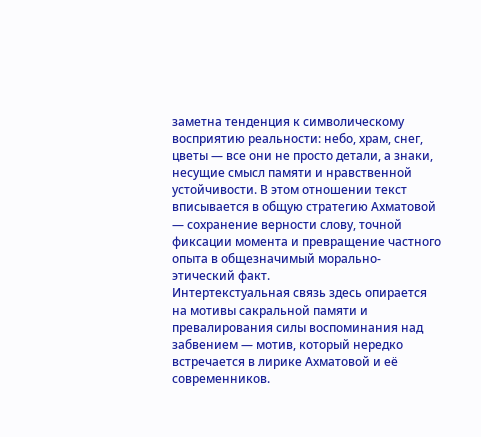заметна тенденция к символическому восприятию реальности: небо, храм, снег, цветы — все они не просто детали, а знаки, несущие смысл памяти и нравственной устойчивости. В этом отношении текст вписывается в общую стратегию Ахматовой — сохранение верности слову, точной фиксации момента и превращение частного опыта в общезначимый морально-этический факт.
Интертекстуальная связь здесь опирается на мотивы сакральной памяти и превалирования силы воспоминания над забвением — мотив, который нередко встречается в лирике Ахматовой и её современников.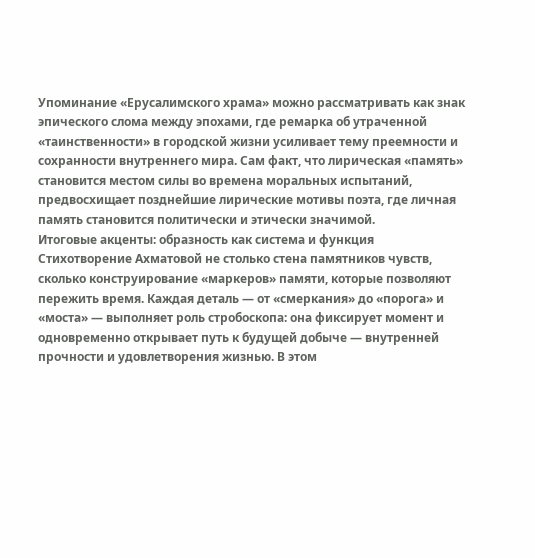Упоминание «Ерусалимского храма» можно рассматривать как знак эпического слома между эпохами, где ремарка об утраченной «таинственности» в городской жизни усиливает тему преемности и сохранности внутреннего мира. Сам факт, что лирическая «память» становится местом силы во времена моральных испытаний, предвосхищает позднейшие лирические мотивы поэта, где личная память становится политически и этически значимой.
Итоговые акценты: образность как система и функция
Стихотворение Ахматовой не столько стена памятников чувств, сколько конструирование «маркеров» памяти, которые позволяют пережить время. Каждая деталь — от «смеркания» до «порога» и «моста» — выполняет роль стробоскопа: она фиксирует момент и одновременно открывает путь к будущей добыче — внутренней прочности и удовлетворения жизнью. В этом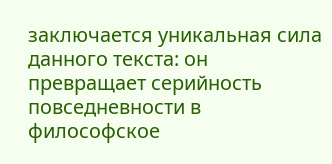заключается уникальная сила данного текста: он превращает серийность повседневности в философское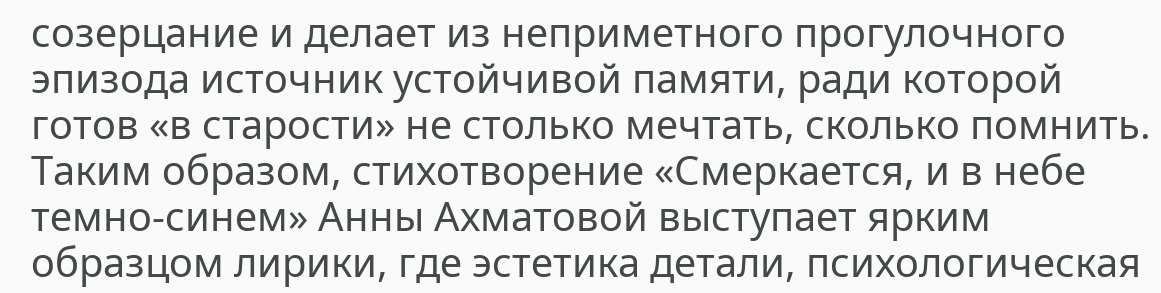созерцание и делает из неприметного прогулочного эпизода источник устойчивой памяти, ради которой готов «в старости» не столько мечтать, сколько помнить.
Таким образом, стихотворение «Смеркается, и в небе темно-синем» Анны Ахматовой выступает ярким образцом лирики, где эстетика детали, психологическая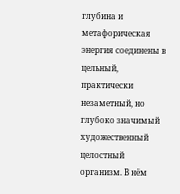глубина и метафорическая энергия соединены в цельный, практически незаметный, но глубоко значимый художественный целостный организм. В нём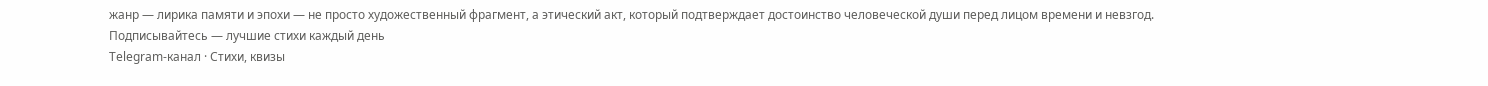жанр — лирика памяти и эпохи — не просто художественный фрагмент, а этический акт, который подтверждает достоинство человеческой души перед лицом времени и невзгод.
Подписывайтесь — лучшие стихи каждый день
Telegram-канал · Стихи, квизы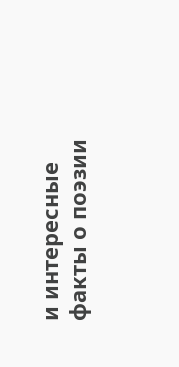и интересные факты о поэзии